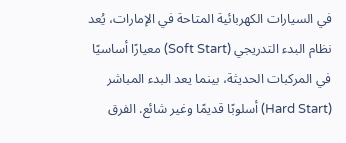في السيارات الكهربائية المتاحة في الإمارات، يُعد نظام البدء التدريجي (Soft Start) معيارًا أساسيًا في المركبات الحديثة، بينما يعد البدء المباشر (Hard Start) أسلوبًا قديمًا وغير شائع. الفرق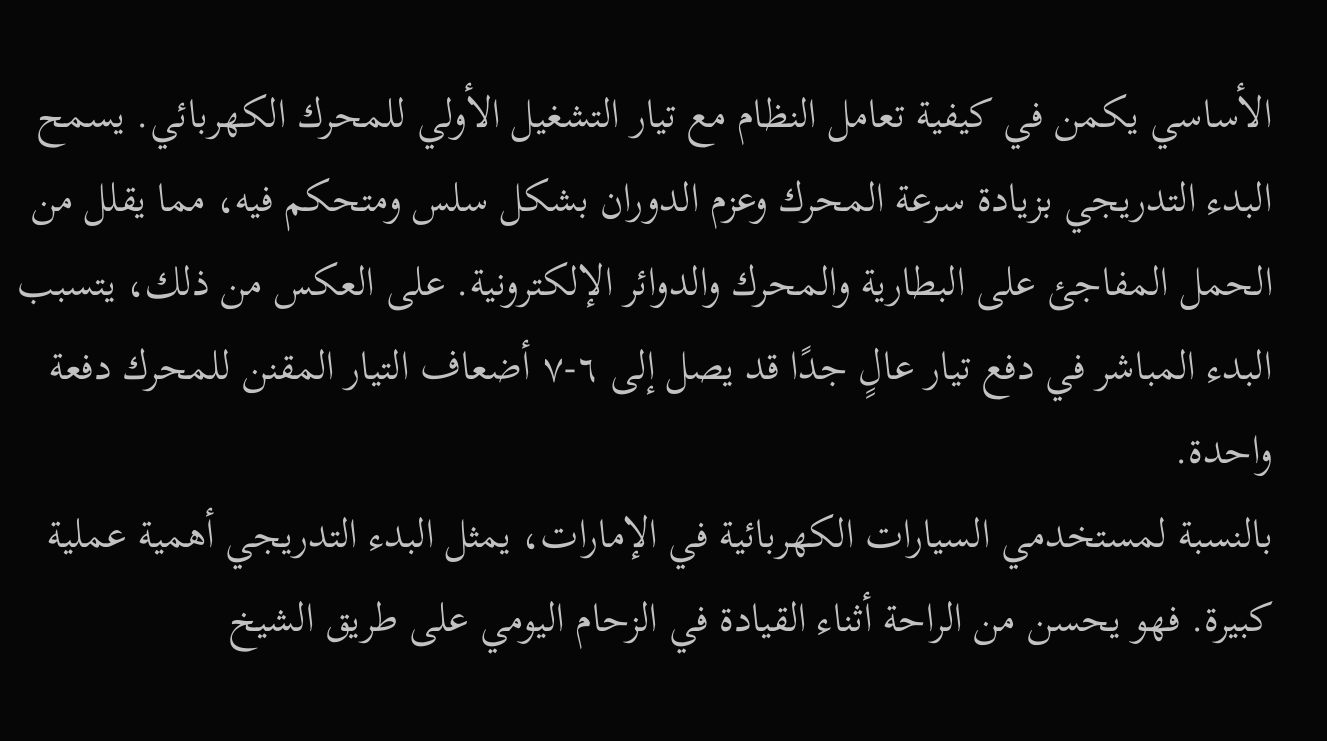الأساسي يكمن في كيفية تعامل النظام مع تيار التشغيل الأولي للمحرك الكهربائي. يسمح البدء التدريجي بزيادة سرعة المحرك وعزم الدوران بشكل سلس ومتحكم فيه، مما يقلل من الحمل المفاجئ على البطارية والمحرك والدوائر الإلكترونية. على العكس من ذلك، يتسبب البدء المباشر في دفع تيار عالٍ جدًا قد يصل إلى ٦-٧ أضعاف التيار المقنن للمحرك دفعة واحدة.
بالنسبة لمستخدمي السيارات الكهربائية في الإمارات، يمثل البدء التدريجي أهمية عملية كبيرة. فهو يحسن من الراحة أثناء القيادة في الزحام اليومي على طريق الشيخ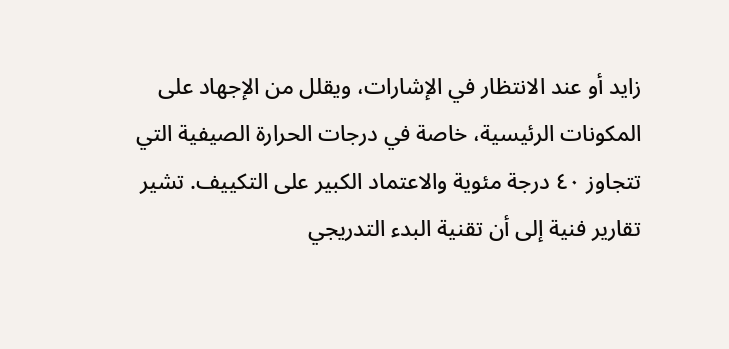زايد أو عند الانتظار في الإشارات، ويقلل من الإجهاد على المكونات الرئيسية، خاصة في درجات الحرارة الصيفية التي تتجاوز ٤٠ درجة مئوية والاعتماد الكبير على التكييف. تشير تقارير فنية إلى أن تقنية البدء التدريجي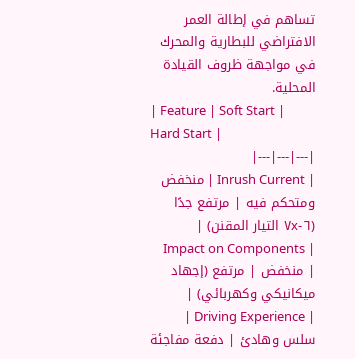تساهم في إطالة العمر الافتراضي للبطارية والمحرك في مواجهة ظروف القيادة المحلية.
| Feature | Soft Start | Hard Start |
|---|---|---|
| Inrush Current | منخفض ومتحكم فيه | مرتفع جدًا (٦-٧x التيار المقنن) |
| Impact on Components | منخفض | مرتفع (إجهاد ميكانيكي وكهربائي) |
| Driving Experience | سلس وهادئ | دفعة مفاجئة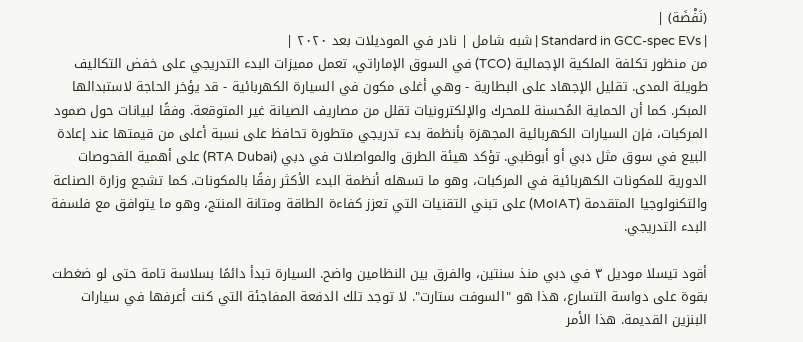(نَفْضَة) |
| Standard in GCC-spec EVs | شبه شامل | نادر في الموديلات بعد ٢٠٢٠ |
من منظور تكلفة الملكية الإجمالية (TCO) في السوق الإماراتي، تعمل مميزات البدء التدريجي على خفض التكاليف طويلة المدى. تقليل الإجهاد على البطارية - وهي أغلى مكون في السيارة الكهربائية - قد يؤخر الحاجة لاستبدالها المبكر. كما أن الحماية المُحسنة للمحرك والإلكترونيات تقلل من مصاريف الصيانة غير المتوقعة. وفقًا لبيانات حول صمود المركبات، فإن السيارات الكهربائية المجهزة بأنظمة بدء تدريجي متطورة تحافظ على نسبة أعلى من قيمتها عند إعادة البيع في سوق مثل دبي أو أبوظبي. تؤكد هيئة الطرق والمواصلات في دبي (RTA Dubai) على أهمية الفحوصات الدورية للمكونات الكهربائية في المركبات، وهو ما تسهله أنظمة البدء الأكثر رفقًا بالمكونات. كما تشجع وزارة الصناعة والتكنولوجيا المتقدمة (MoIAT) على تبني التقنيات التي تعزز كفاءة الطاقة ومتانة المنتج، وهو ما يتوافق مع فلسفة البدء التدريجي.

أقود تيسلا موديل ٣ في دبي منذ سنتين، والفرق بين النظامين واضح. السيارة تبدأ دائمًا بسلاسة تامة حتى لو ضغطت بقوة على دواسة التسارع، هذا هو "السوفت ستارت". لا توجد تلك الدفعة المفاجئة التي كنت أعرفها في سيارات البنزين القديمة. هذا الأمر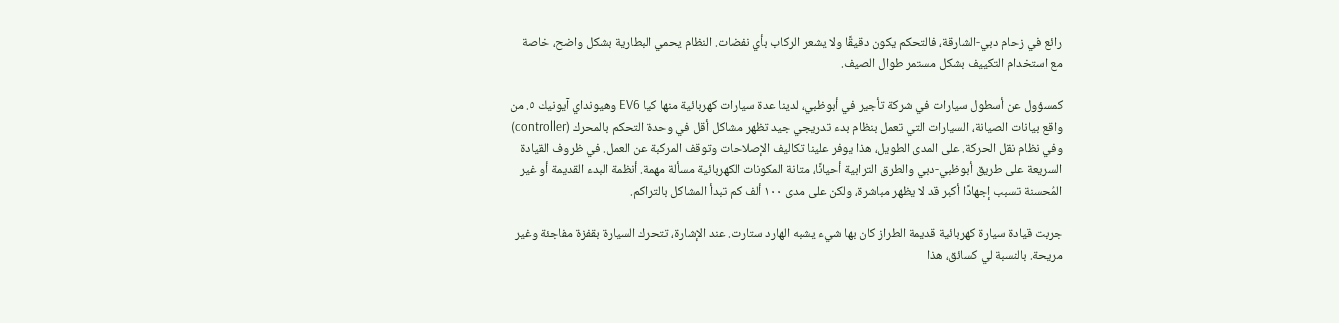رائع في زحام دبي-الشارقة، فالتحكم يكون دقيقًا ولا يشعر الركاب بأي نفضات. النظام يحمي البطارية بشكل واضح، خاصة مع استخدام التكييف بشكل مستمر طوال الصيف.

كمسؤول عن أسطول سيارات في شركة تأجير في أبوظبي، لدينا عدة سيارات كهربائية منها كيا EV6 وهيونداي آيونيك ٥. من واقع بيانات الصيانة، السيارات التي تعمل بنظام بدء تدريجي جيد تظهر مشاكل أقل في وحدة التحكم بالمحرك (controller) وفي نظام نقل الحركة. على المدى الطويل، هذا يوفر علينا تكاليف الإصلاحات وتوقف المركبة عن العمل. في ظروف القيادة السريعة على طريق أبوظبي-دبي والطرق الترابية أحيانًا، متانة المكونات الكهربائية مسألة مهمة. أنظمة البدء القديمة أو غير المُحسنة تسبب إجهادًا أكبر قد لا يظهر مباشرة، ولكن على مدى ١٠٠ ألف كم تبدأ المشاكل بالتراكم.

جربت قيادة سيارة كهربائية قديمة الطراز كان بها شيء يشبه الهارد ستارت. عند الإشارة، تتحرك السيارة بقفزة مفاجئة وغير مريحة. بالنسبة لي كسائق، هذا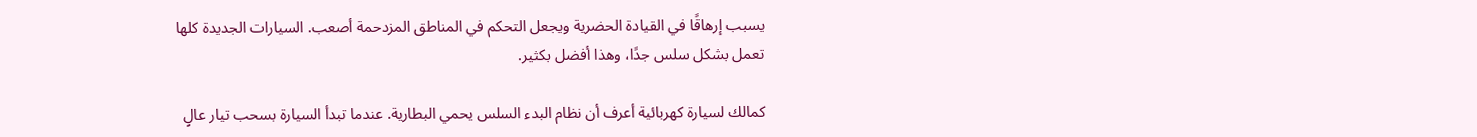يسبب إرهاقًا في القيادة الحضرية ويجعل التحكم في المناطق المزدحمة أصعب. السيارات الجديدة كلها تعمل بشكل سلس جدًا، وهذا أفضل بكثير.

كمالك لسيارة كهربائية أعرف أن نظام البدء السلس يحمي البطارية. عندما تبدأ السيارة بسحب تيار عالٍ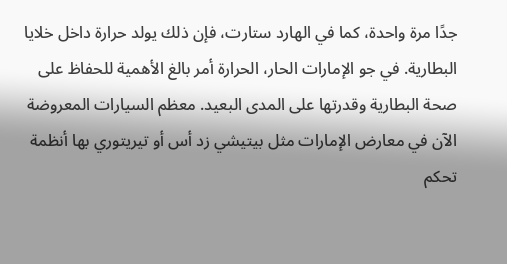جدًا مرة واحدة، كما في الهارد ستارت، فإن ذلك يولد حرارة داخل خلايا البطارية. في جو الإمارات الحار، الحرارة أمر بالغ الأهمية للحفاظ على صحة البطارية وقدرتها على المدى البعيد. معظم السيارات المعروضة الآن في معارض الإمارات مثل بيتيشي زد أس أو تيريتوري بها أنظمة تحكم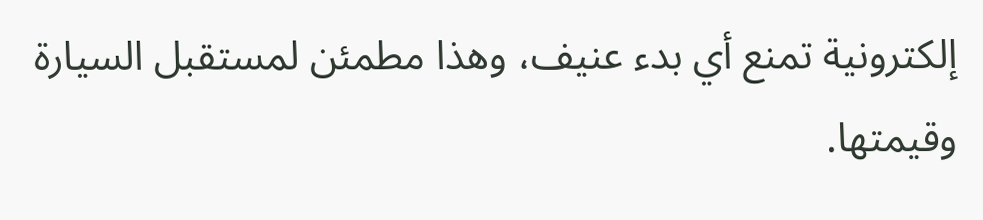إلكترونية تمنع أي بدء عنيف، وهذا مطمئن لمستقبل السيارة وقيمتها.